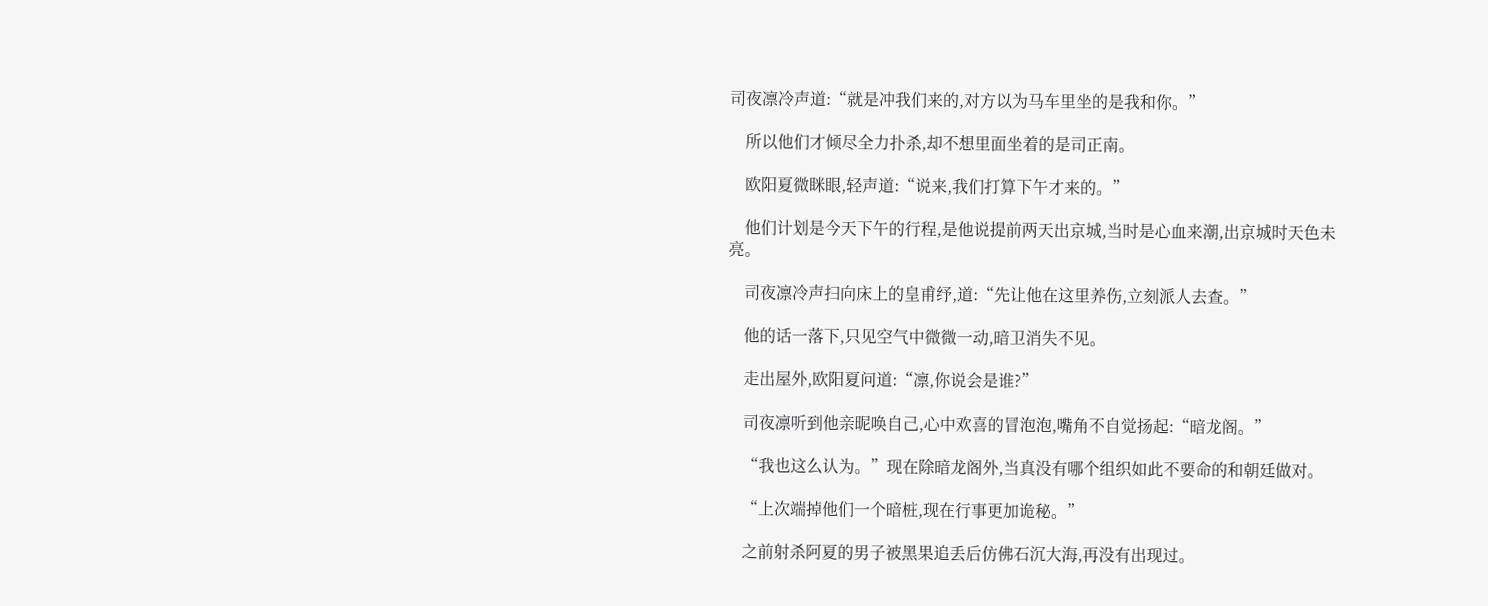司夜凛冷声道:“就是冲我们来的,对方以为马车里坐的是我和你。”

    所以他们才倾尽全力扑杀,却不想里面坐着的是司正南。

    欧阳夏微眯眼,轻声道:“说来,我们打算下午才来的。”

    他们计划是今天下午的行程,是他说提前两天出京城,当时是心血来潮,出京城时天色未亮。

    司夜凛冷声扫向床上的皇甫纾,道:“先让他在这里养伤,立刻派人去查。”

    他的话一落下,只见空气中微微一动,暗卫消失不见。

    走出屋外,欧阳夏问道:“凛,你说会是谁?”

    司夜凛听到他亲昵唤自己,心中欢喜的冒泡泡,嘴角不自觉扬起:“暗龙阁。”

    “我也这么认为。”现在除暗龙阁外,当真没有哪个组织如此不要命的和朝廷做对。

    “上次端掉他们一个暗桩,现在行事更加诡秘。”

    之前射杀阿夏的男子被黑果追丢后仿佛石沉大海,再没有出现过。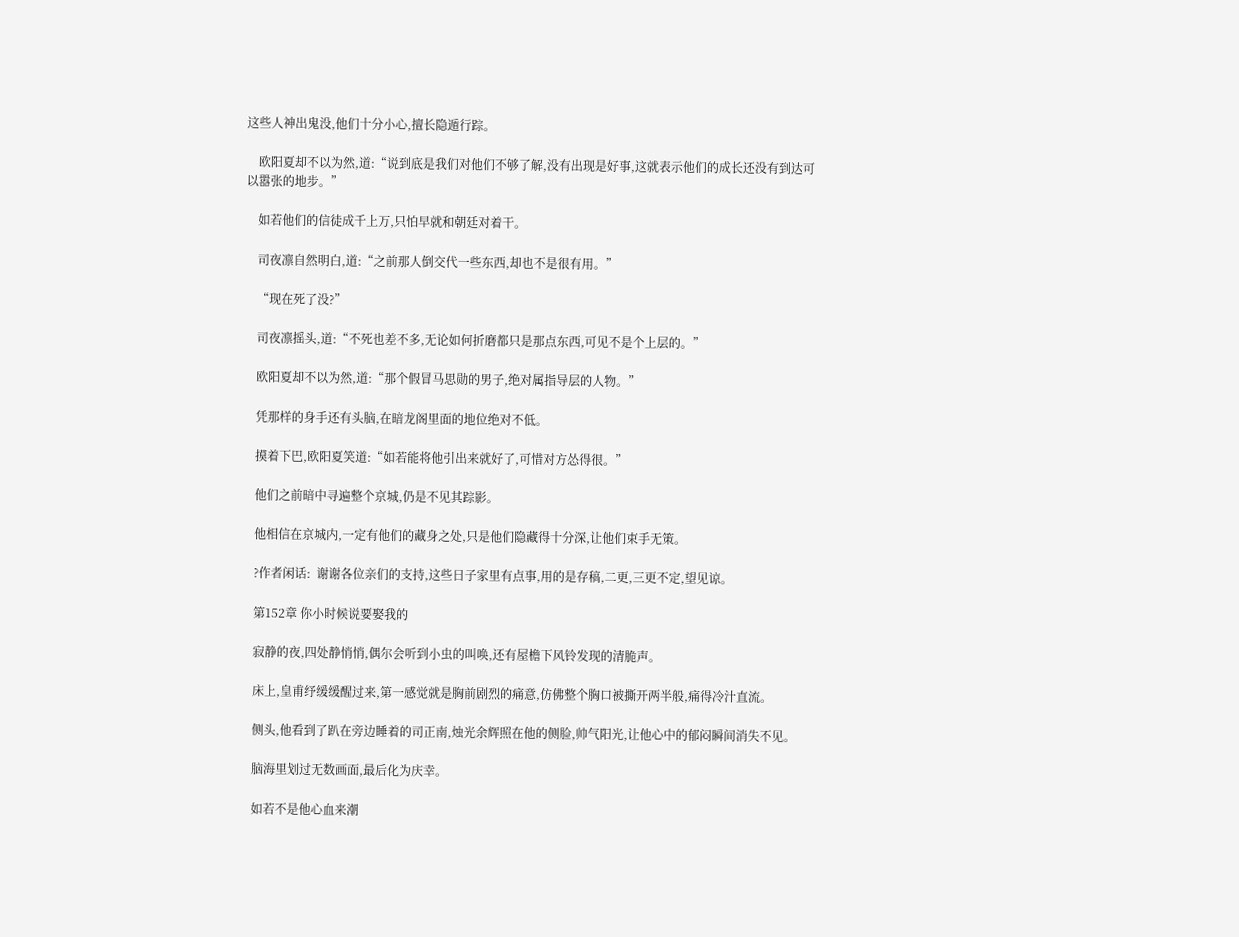这些人神出鬼没,他们十分小心,擅长隐遁行踪。

    欧阳夏却不以为然,道:“说到底是我们对他们不够了解,没有出现是好事,这就表示他们的成长还没有到达可以嚣张的地步。”

    如若他们的信徒成千上万,只怕早就和朝廷对着干。

    司夜凛自然明白,道:“之前那人倒交代一些东西,却也不是很有用。”

    “现在死了没?”

    司夜凛摇头,道:“不死也差不多,无论如何折磨都只是那点东西,可见不是个上层的。”

    欧阳夏却不以为然,道:“那个假冒马思勋的男子,绝对属指导层的人物。”

    凭那样的身手还有头脑,在暗龙阁里面的地位绝对不低。

    摸着下巴,欧阳夏笑道:“如若能将他引出来就好了,可惜对方怂得很。”

    他们之前暗中寻遍整个京城,仍是不见其踪影。

    他相信在京城内,一定有他们的藏身之处,只是他们隐藏得十分深,让他们束手无策。

    ?作者闲话:  谢谢各位亲们的支持,这些日子家里有点事,用的是存稿,二更,三更不定,望见谅。

    第152章 你小时候说要娶我的

    寂静的夜,四处静悄悄,偶尔会听到小虫的叫唤,还有屋檐下风铃发现的清脆声。

    床上,皇甫纾缓缓醒过来,第一感觉就是胸前剧烈的痛意,仿佛整个胸口被撕开两半般,痛得冷汁直流。

    侧头,他看到了趴在旁边睡着的司正南,烛光余辉照在他的侧脸,帅气阳光,让他心中的郁闷瞬间消失不见。

    脑海里划过无数画面,最后化为庆幸。

    如若不是他心血来潮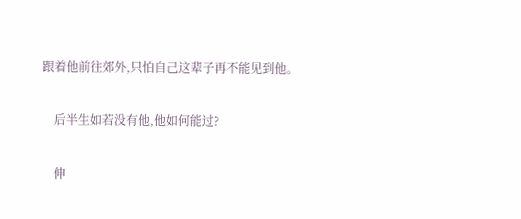跟着他前往郊外,只怕自己这辈子再不能见到他。

    后半生如若没有他,他如何能过?

    伸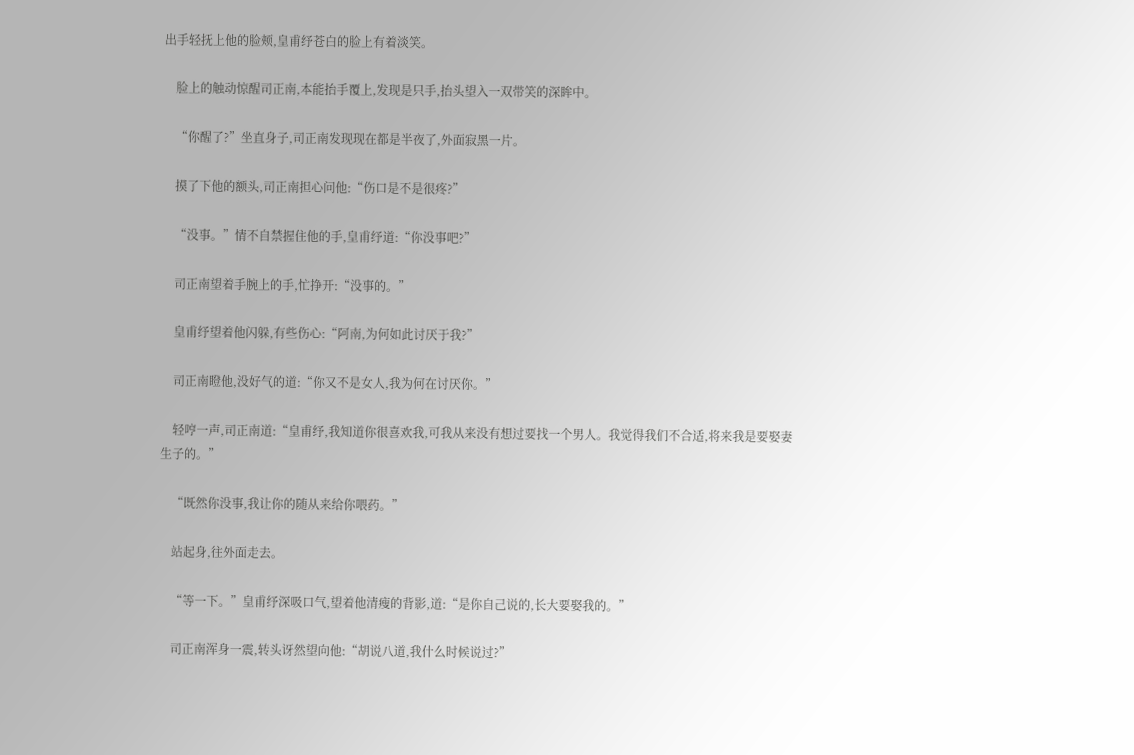出手轻抚上他的脸颊,皇甫纾苍白的脸上有着淡笑。

    脸上的触动惊醒司正南,本能抬手覆上,发现是只手,抬头望入一双带笑的深眸中。

    “你醒了?”坐直身子,司正南发现现在都是半夜了,外面寂黑一片。

    摸了下他的额头,司正南担心问他:“伤口是不是很疼?”

    “没事。”情不自禁握住他的手,皇甫纾道:“你没事吧?”

    司正南望着手腕上的手,忙挣开:“没事的。”

    皇甫纾望着他闪躲,有些伤心:“阿南,为何如此讨厌于我?”

    司正南瞪他,没好气的道:“你又不是女人,我为何在讨厌你。”

    轻哼一声,司正南道:“皇甫纾,我知道你很喜欢我,可我从来没有想过要找一个男人。我觉得我们不合适,将来我是要娶妻生子的。”

    “既然你没事,我让你的随从来给你喂药。”

    站起身,往外面走去。

    “等一下。”皇甫纾深吸口气,望着他清瘦的背影,道:“是你自己说的,长大要娶我的。”

    司正南浑身一震,转头讶然望向他:“胡说八道,我什么时候说过?”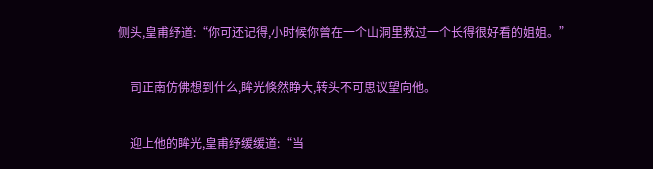侧头,皇甫纾道:“你可还记得,小时候你曾在一个山洞里救过一个长得很好看的姐姐。”

    司正南仿佛想到什么,眸光倏然睁大,转头不可思议望向他。

    迎上他的眸光,皇甫纾缓缓道:“当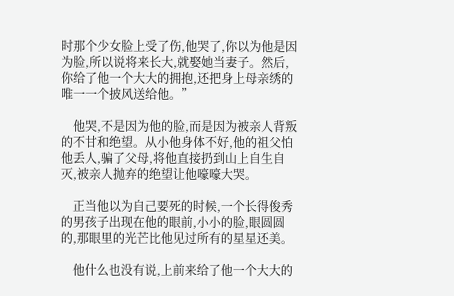时那个少女脸上受了伤,他哭了,你以为他是因为脸,所以说将来长大,就娶她当妻子。然后,你给了他一个大大的拥抱,还把身上母亲绣的唯一一个披风送给他。”

    他哭,不是因为他的脸,而是因为被亲人背叛的不甘和绝望。从小他身体不好,他的祖父怕他丢人,骗了父母,将他直接扔到山上自生自灭,被亲人抛弃的绝望让他嚎嚎大哭。

    正当他以为自己要死的时候,一个长得俊秀的男孩子出现在他的眼前,小小的脸,眼圆圆的,那眼里的光芒比他见过所有的星星还美。

    他什么也没有说,上前来给了他一个大大的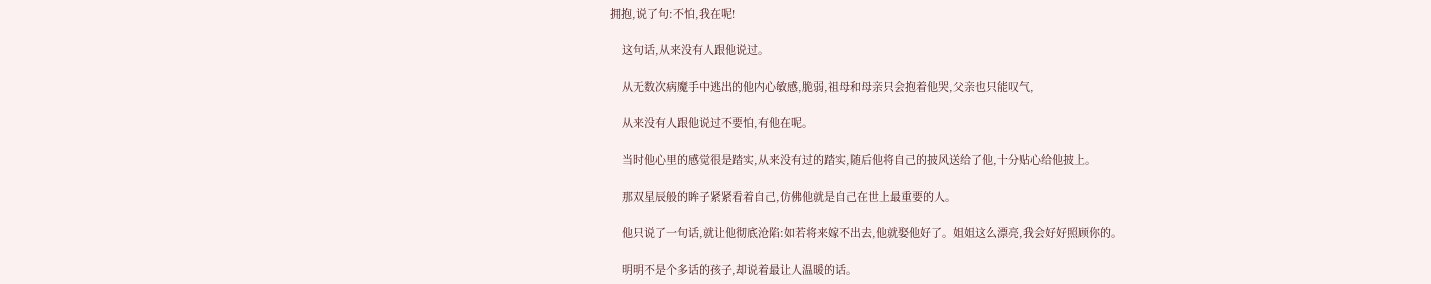拥抱,说了句:不怕,我在呢!

    这句话,从来没有人跟他说过。

    从无数次病魔手中逃出的他内心敏感,脆弱,祖母和母亲只会抱着他哭,父亲也只能叹气,

    从来没有人跟他说过不要怕,有他在呢。

    当时他心里的感觉很是踏实,从来没有过的踏实,随后他将自己的披风送给了他,十分贴心给他披上。

    那双星辰般的眸子紧紧看着自己,仿佛他就是自己在世上最重要的人。

    他只说了一句话,就让他彻底沧陷:如若将来嫁不出去,他就娶他好了。姐姐这么漂亮,我会好好照顾你的。

    明明不是个多话的孩子,却说着最让人温暖的话。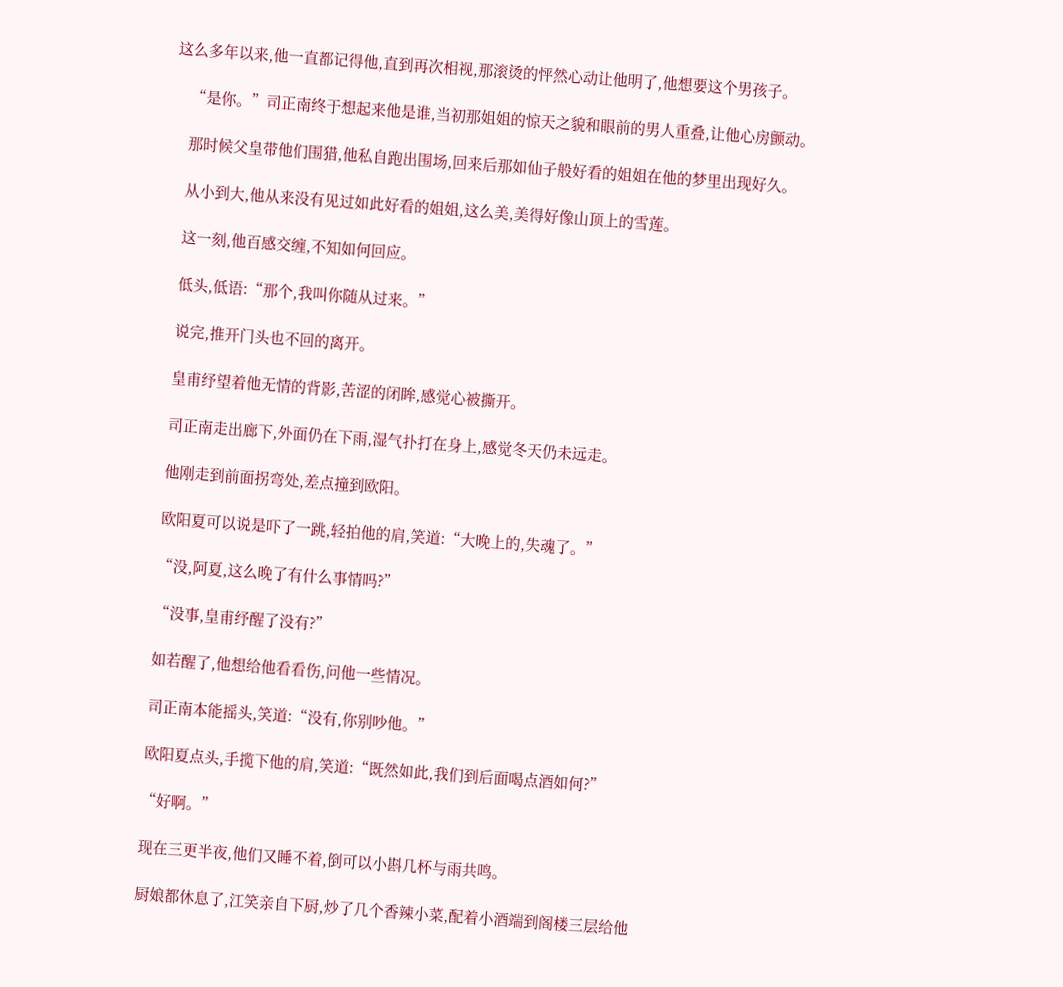这么多年以来,他一直都记得他,直到再次相视,那滚烫的怦然心动让他明了,他想要这个男孩子。

    “是你。”司正南终于想起来他是谁,当初那姐姐的惊天之貌和眼前的男人重叠,让他心房颤动。

    那时候父皇带他们围猎,他私自跑出围场,回来后那如仙子般好看的姐姐在他的梦里出现好久。

    从小到大,他从来没有见过如此好看的姐姐,这么美,美得好像山顶上的雪莲。

    这一刻,他百感交缠,不知如何回应。

    低头,低语:“那个,我叫你随从过来。”

    说完,推开门头也不回的离开。

    皇甫纾望着他无情的背影,苦涩的闭眸,感觉心被撕开。

    司正南走出廊下,外面仍在下雨,湿气扑打在身上,感觉冬天仍未远走。

    他刚走到前面拐弯处,差点撞到欧阳。

    欧阳夏可以说是吓了一跳,轻拍他的肩,笑道:“大晚上的,失魂了。”

    “没,阿夏,这么晚了有什么事情吗?”

    “没事,皇甫纾醒了没有?”

    如若醒了,他想给他看看伤,问他一些情况。

    司正南本能摇头,笑道:“没有,你别吵他。”

    欧阳夏点头,手揽下他的肩,笑道:“既然如此,我们到后面喝点酒如何?”

    “好啊。”

    现在三更半夜,他们又睡不着,倒可以小斟几杯与雨共鸣。

    厨娘都休息了,江笑亲自下厨,炒了几个香辣小菜,配着小酒端到阁楼三层给他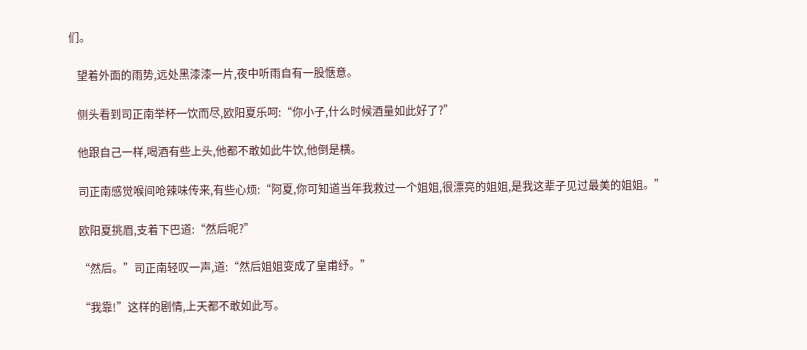们。

    望着外面的雨势,远处黑漆漆一片,夜中听雨自有一股惬意。

    侧头看到司正南举杯一饮而尽,欧阳夏乐呵:“你小子,什么时候酒量如此好了?”

    他跟自己一样,喝酒有些上头,他都不敢如此牛饮,他倒是横。

    司正南感觉喉间呛辣味传来,有些心烦:“阿夏,你可知道当年我救过一个姐姐,很漂亮的姐姐,是我这辈子见过最美的姐姐。”

    欧阳夏挑眉,支着下巴道:“然后呢?”

    “然后。”司正南轻叹一声,道:“然后姐姐变成了皇甫纾。”

    “我靠!”这样的剧情,上天都不敢如此写。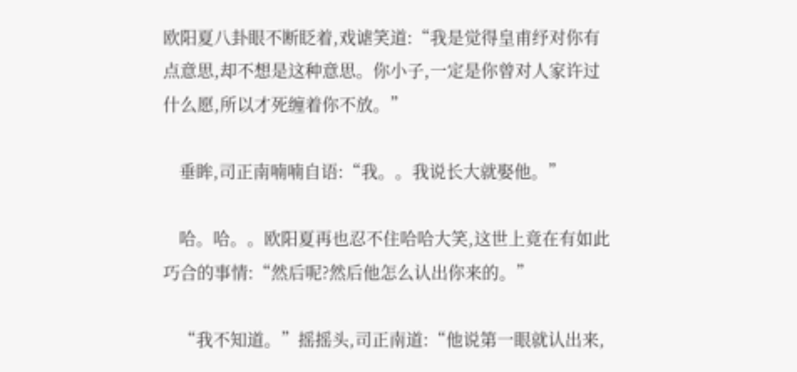欧阳夏八卦眼不断眨着,戏谑笑道:“我是觉得皇甫纾对你有点意思,却不想是这种意思。你小子,一定是你曾对人家许过什么愿,所以才死缠着你不放。”

    垂眸,司正南喃喃自语:“我。。我说长大就娶他。”

    哈。哈。。欧阳夏再也忍不住哈哈大笑,这世上竟在有如此巧合的事情:“然后呢?然后他怎么认出你来的。”

    “我不知道。”摇摇头,司正南道:“他说第一眼就认出来,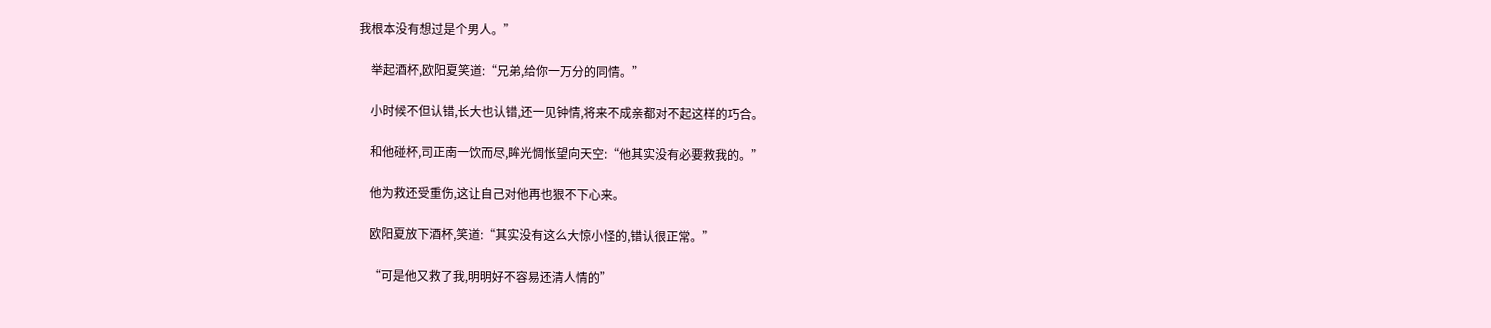我根本没有想过是个男人。”

    举起酒杯,欧阳夏笑道:“兄弟,给你一万分的同情。”

    小时候不但认错,长大也认错,还一见钟情,将来不成亲都对不起这样的巧合。

    和他碰杯,司正南一饮而尽,眸光惆怅望向天空:“他其实没有必要救我的。”

    他为救还受重伤,这让自己对他再也狠不下心来。

    欧阳夏放下酒杯,笑道:“其实没有这么大惊小怪的,错认很正常。”

    “可是他又救了我,明明好不容易还清人情的”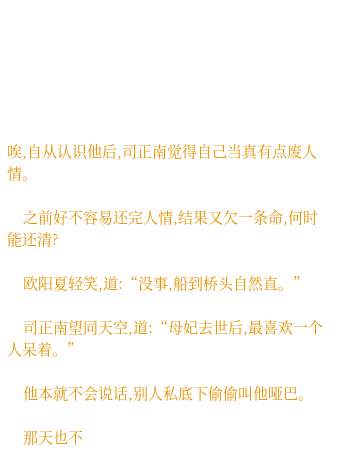唉,自从认识他后,司正南觉得自己当真有点废人情。

    之前好不容易还完人情,结果又欠一条命,何时能还清?

    欧阳夏轻笑,道:“没事,船到桥头自然直。”

    司正南望同天空,道:“母妃去世后,最喜欢一个人呆着。”

    他本就不会说话,别人私底下偷偷叫他哑巴。

    那天也不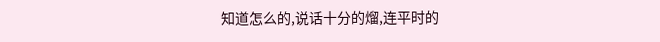知道怎么的,说话十分的熘,连平时的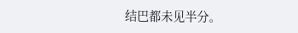结巴都未见半分。